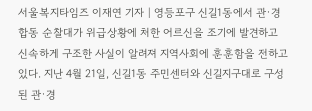서울복지타임즈 이재연 기자 | 영등포구 신길1동에서 관·경 합동 순찰대가 위급상황에 처한 어르신을 조기에 발견하고 신속하게 구조한 사실이 알려져 지역사회에 훈훈함을 전하고 있다. 지난 4월 21일, 신길1동 주민센터와 신길지구대로 구성된 관·경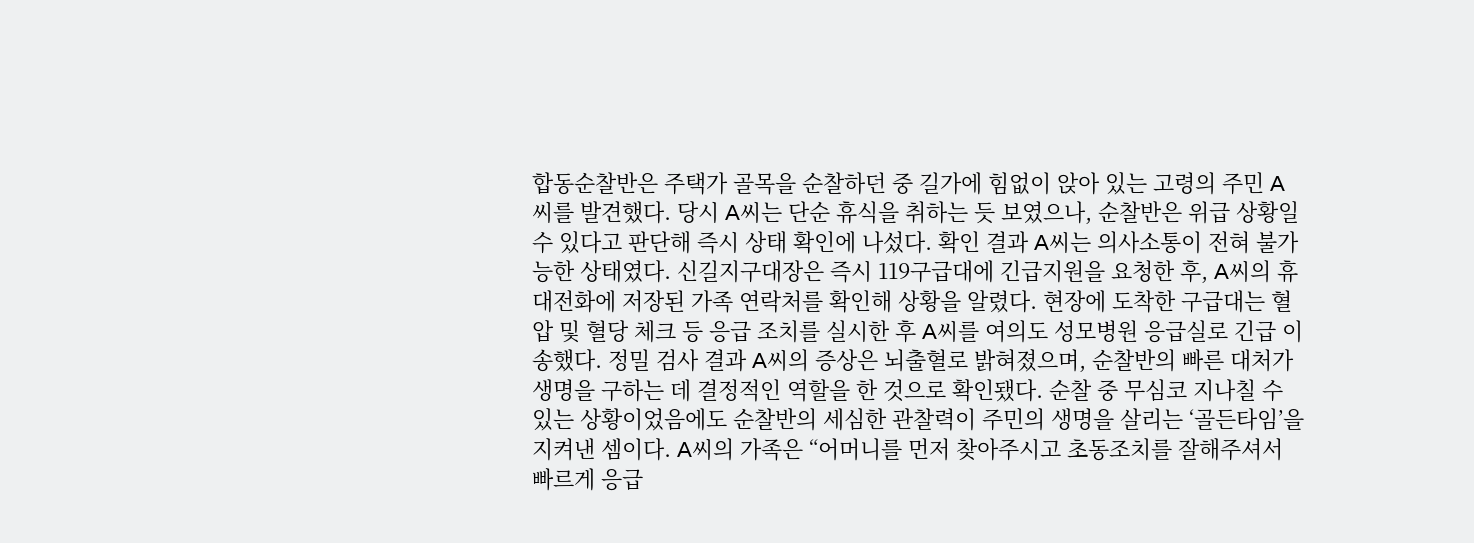합동순찰반은 주택가 골목을 순찰하던 중 길가에 힘없이 앉아 있는 고령의 주민 A씨를 발견했다. 당시 A씨는 단순 휴식을 취하는 듯 보였으나, 순찰반은 위급 상황일 수 있다고 판단해 즉시 상태 확인에 나섰다. 확인 결과 A씨는 의사소통이 전혀 불가능한 상태였다. 신길지구대장은 즉시 119구급대에 긴급지원을 요청한 후, A씨의 휴대전화에 저장된 가족 연락처를 확인해 상황을 알렸다. 현장에 도착한 구급대는 혈압 및 혈당 체크 등 응급 조치를 실시한 후 A씨를 여의도 성모병원 응급실로 긴급 이송했다. 정밀 검사 결과 A씨의 증상은 뇌출혈로 밝혀졌으며, 순찰반의 빠른 대처가 생명을 구하는 데 결정적인 역할을 한 것으로 확인됐다. 순찰 중 무심코 지나칠 수 있는 상황이었음에도 순찰반의 세심한 관찰력이 주민의 생명을 살리는 ‘골든타임’을 지켜낸 셈이다. A씨의 가족은 “어머니를 먼저 찾아주시고 초동조치를 잘해주셔서 빠르게 응급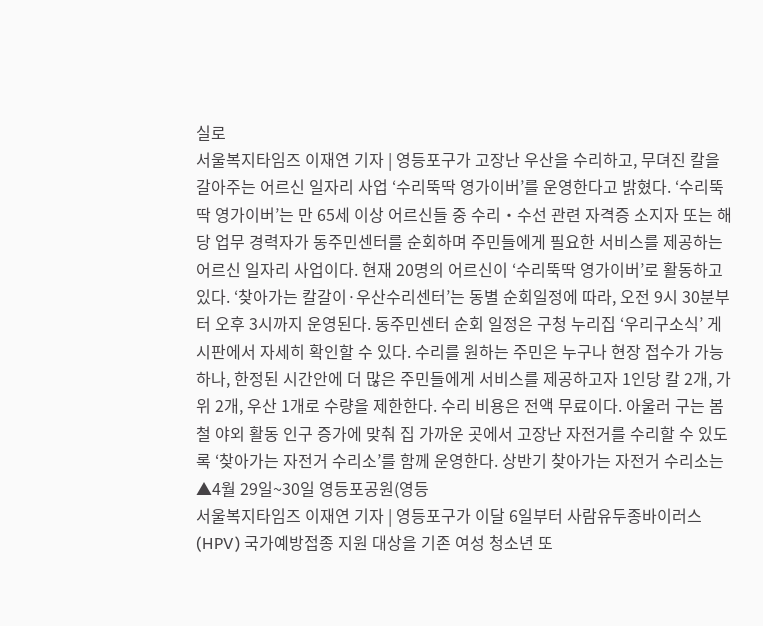실로
서울복지타임즈 이재연 기자 | 영등포구가 고장난 우산을 수리하고, 무뎌진 칼을 갈아주는 어르신 일자리 사업 ‘수리뚝딱 영가이버’를 운영한다고 밝혔다. ‘수리뚝딱 영가이버’는 만 65세 이상 어르신들 중 수리‧수선 관련 자격증 소지자 또는 해당 업무 경력자가 동주민센터를 순회하며 주민들에게 필요한 서비스를 제공하는 어르신 일자리 사업이다. 현재 20명의 어르신이 ‘수리뚝딱 영가이버’로 활동하고 있다. ‘찾아가는 칼갈이·우산수리센터’는 동별 순회일정에 따라, 오전 9시 30분부터 오후 3시까지 운영된다. 동주민센터 순회 일정은 구청 누리집 ‘우리구소식’ 게시판에서 자세히 확인할 수 있다. 수리를 원하는 주민은 누구나 현장 접수가 가능하나, 한정된 시간안에 더 많은 주민들에게 서비스를 제공하고자 1인당 칼 2개, 가위 2개, 우산 1개로 수량을 제한한다. 수리 비용은 전액 무료이다. 아울러 구는 봄철 야외 활동 인구 증가에 맞춰 집 가까운 곳에서 고장난 자전거를 수리할 수 있도록 ‘찾아가는 자전거 수리소’를 함께 운영한다. 상반기 찾아가는 자전거 수리소는 ▲4월 29일~30일 영등포공원(영등
서울복지타임즈 이재연 기자 | 영등포구가 이달 6일부터 사람유두종바이러스(HPV) 국가예방접종 지원 대상을 기존 여성 청소년 또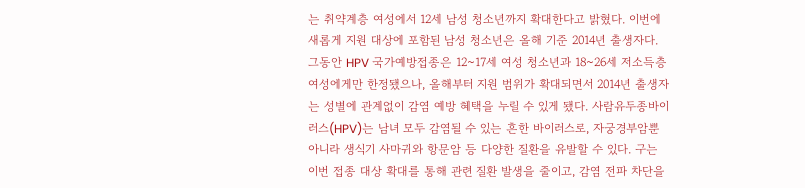는 취약계층 여성에서 12세 남성 청소년까지 확대한다고 밝혔다. 이번에 새롭게 지원 대상에 포함된 남성 청소년은 올해 기준 2014년 출생자다. 그동안 HPV 국가예방접종은 12~17세 여성 청소년과 18~26세 저소득층 여성에게만 한정됐으나, 올해부터 지원 범위가 확대되면서 2014년 출생자는 성별에 관계없이 감염 예방 혜택을 누릴 수 있게 됐다. 사람유두종바이러스(HPV)는 남녀 모두 감염될 수 있는 흔한 바이러스로, 자궁경부암뿐 아니라 생식기 사마귀와 항문암 등 다양한 질환을 유발할 수 있다. 구는 이번 접종 대상 확대를 통해 관련 질환 발생을 줄이고, 감염 전파 차단을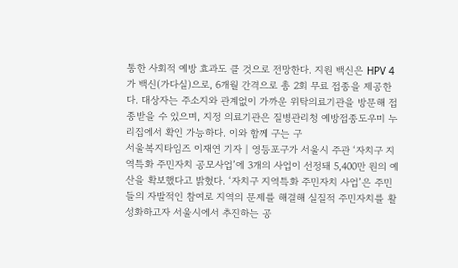통한 사회적 예방 효과도 클 것으로 전망한다. 지원 백신은 HPV 4가 백신(가다실)으로, 6개월 간격으로 총 2회 무료 접종을 제공한다. 대상자는 주소지와 관계없이 가까운 위탁의료기관을 방문해 접종받을 수 있으며, 지정 의료기관은 질병관리청 예방접종도우미 누리집에서 확인 가능하다. 이와 함께 구는 구
서울복지타임즈 이재연 기자 | 영등포구가 서울시 주관 ‘자치구 지역특화 주민자치 공모사업’에 3개의 사업이 선정돼 5,400만 원의 예산을 확보했다고 밝혔다. ‘자치구 지역특화 주민자치 사업’은 주민들의 자발적인 참여로 지역의 문제를 해결해 실질적 주민자치를 활성화하고자 서울시에서 추진하는 공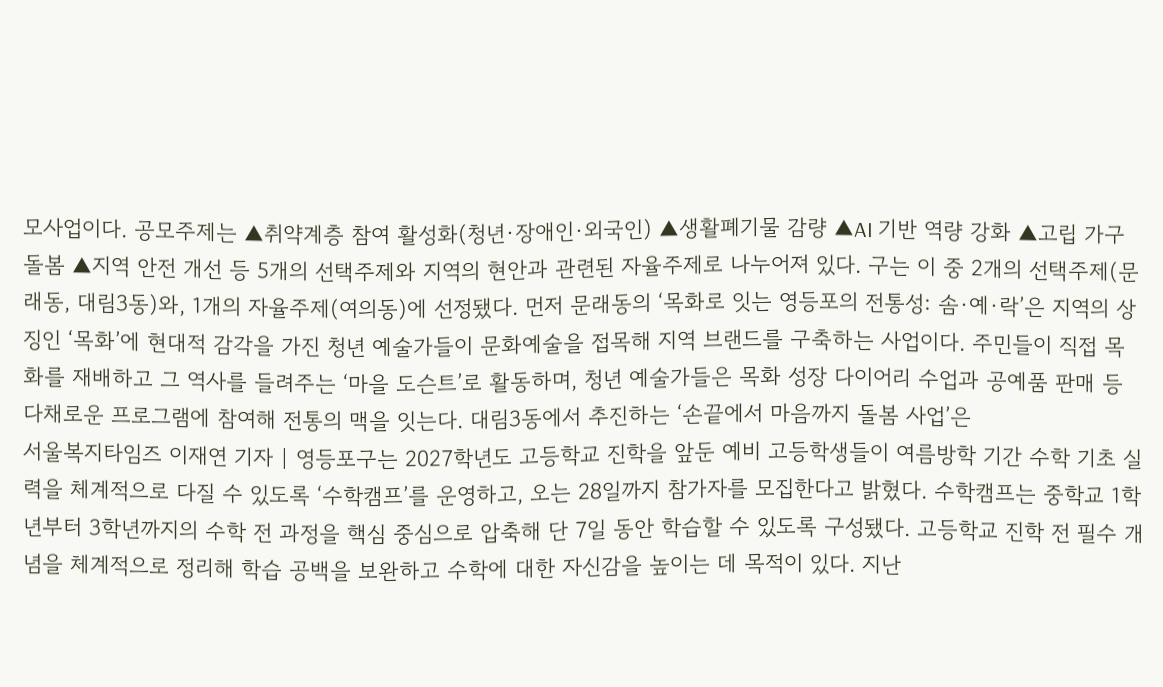모사업이다. 공모주제는 ▲취약계층 참여 활성화(청년·장애인·외국인) ▲생활폐기물 감량 ▲AI 기반 역량 강화 ▲고립 가구 돌봄 ▲지역 안전 개선 등 5개의 선택주제와 지역의 현안과 관련된 자율주제로 나누어져 있다. 구는 이 중 2개의 선택주제(문래동, 대림3동)와, 1개의 자율주제(여의동)에 선정됐다. 먼저 문래동의 ‘목화로 잇는 영등포의 전통성: 솜·예·락’은 지역의 상징인 ‘목화’에 현대적 감각을 가진 청년 예술가들이 문화예술을 접목해 지역 브랜드를 구축하는 사업이다. 주민들이 직접 목화를 재배하고 그 역사를 들려주는 ‘마을 도슨트’로 활동하며, 청년 예술가들은 목화 성장 다이어리 수업과 공예품 판매 등 다채로운 프로그램에 참여해 전통의 맥을 잇는다. 대림3동에서 추진하는 ‘손끝에서 마음까지 돌봄 사업’은
서울복지타임즈 이재연 기자 | 영등포구는 2027학년도 고등학교 진학을 앞둔 예비 고등학생들이 여름방학 기간 수학 기초 실력을 체계적으로 다질 수 있도록 ‘수학캠프’를 운영하고, 오는 28일까지 참가자를 모집한다고 밝혔다. 수학캠프는 중학교 1학년부터 3학년까지의 수학 전 과정을 핵심 중심으로 압축해 단 7일 동안 학습할 수 있도록 구성됐다. 고등학교 진학 전 필수 개념을 체계적으로 정리해 학습 공백을 보완하고 수학에 대한 자신감을 높이는 데 목적이 있다. 지난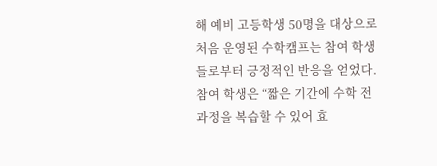해 예비 고등학생 50명을 대상으로 처음 운영된 수학캠프는 참여 학생들로부터 긍정적인 반응을 얻었다. 참여 학생은 “짧은 기간에 수학 전 과정을 복습할 수 있어 효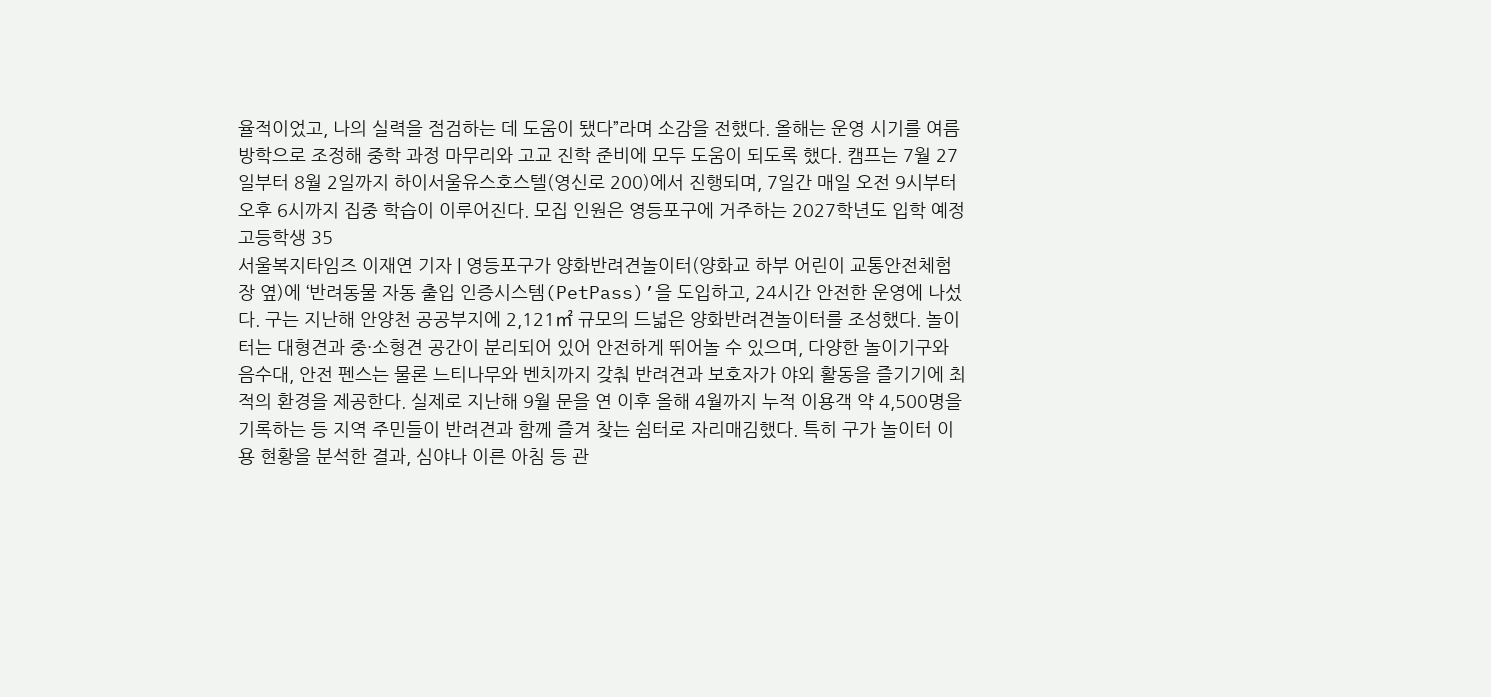율적이었고, 나의 실력을 점검하는 데 도움이 됐다”라며 소감을 전했다. 올해는 운영 시기를 여름방학으로 조정해 중학 과정 마무리와 고교 진학 준비에 모두 도움이 되도록 했다. 캠프는 7월 27일부터 8월 2일까지 하이서울유스호스텔(영신로 200)에서 진행되며, 7일간 매일 오전 9시부터 오후 6시까지 집중 학습이 이루어진다. 모집 인원은 영등포구에 거주하는 2027학년도 입학 예정 고등학생 35
서울복지타임즈 이재연 기자 | 영등포구가 양화반려견놀이터(양화교 하부 어린이 교통안전체험장 옆)에 ‘반려동물 자동 출입 인증시스템(PetPass)’을 도입하고, 24시간 안전한 운영에 나섰다. 구는 지난해 안양천 공공부지에 2,121㎡ 규모의 드넓은 양화반려견놀이터를 조성했다. 놀이터는 대형견과 중·소형견 공간이 분리되어 있어 안전하게 뛰어놀 수 있으며, 다양한 놀이기구와 음수대, 안전 펜스는 물론 느티나무와 벤치까지 갖춰 반려견과 보호자가 야외 활동을 즐기기에 최적의 환경을 제공한다. 실제로 지난해 9월 문을 연 이후 올해 4월까지 누적 이용객 약 4,500명을 기록하는 등 지역 주민들이 반려견과 함께 즐겨 찾는 쉼터로 자리매김했다. 특히 구가 놀이터 이용 현황을 분석한 결과, 심야나 이른 아침 등 관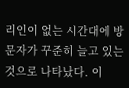리인이 없는 시간대에 방문자가 꾸준히 늘고 있는 것으로 나타났다. 이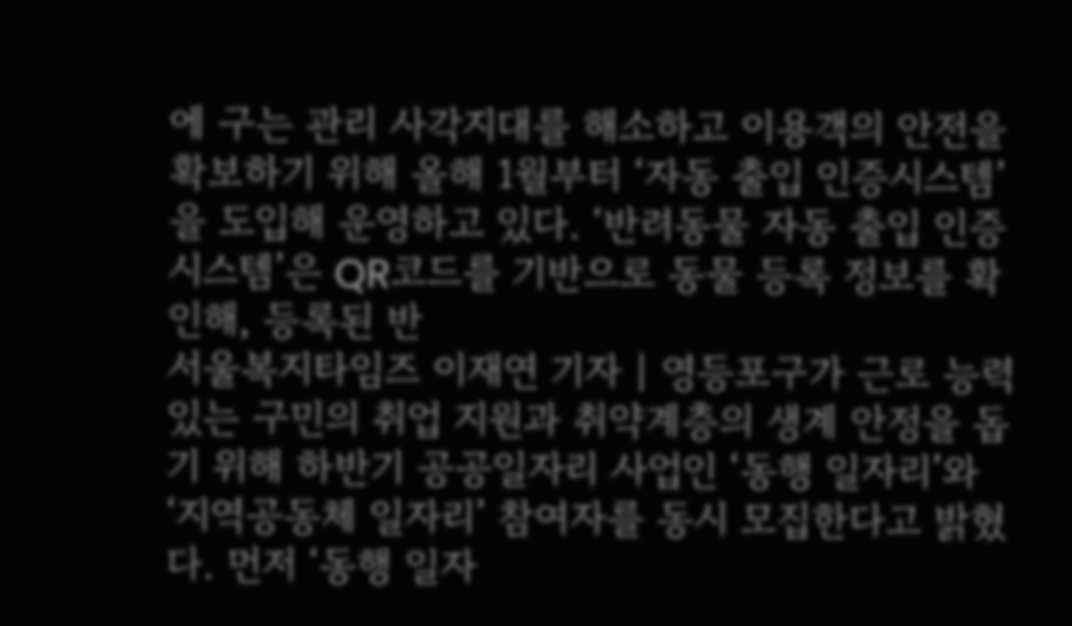에 구는 관리 사각지대를 해소하고 이용객의 안전을 확보하기 위해 올해 1월부터 ‘자동 출입 인증시스템’을 도입해 운영하고 있다. ‘반려동물 자동 출입 인증시스템’은 QR코드를 기반으로 동물 등록 정보를 확인해, 등록된 반
서울복지타임즈 이재연 기자 | 영등포구가 근로 능력 있는 구민의 취업 지원과 취약계층의 생계 안정을 돕기 위해 하반기 공공일자리 사업인 ‘동행 일자리’와 ‘지역공동체 일자리’ 참여자를 동시 모집한다고 밝혔다. 먼저 ‘동행 일자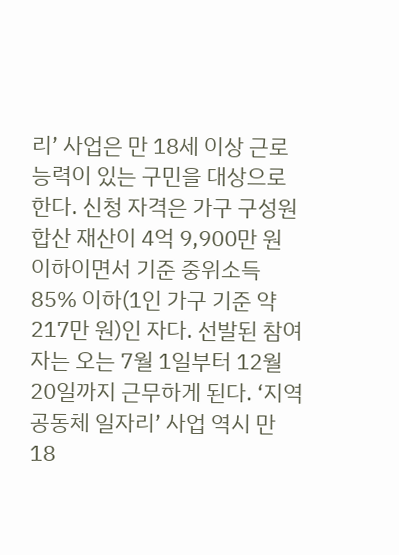리’ 사업은 만 18세 이상 근로 능력이 있는 구민을 대상으로 한다. 신청 자격은 가구 구성원 합산 재산이 4억 9,900만 원 이하이면서 기준 중위소득 85% 이하(1인 가구 기준 약 217만 원)인 자다. 선발된 참여자는 오는 7월 1일부터 12월 20일까지 근무하게 된다. ‘지역공동체 일자리’ 사업 역시 만 18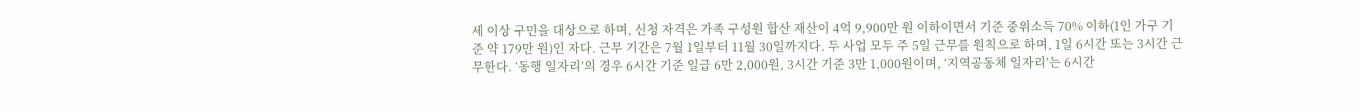세 이상 구민을 대상으로 하며, 신청 자격은 가족 구성원 합산 재산이 4억 9,900만 원 이하이면서 기준 중위소득 70% 이하(1인 가구 기준 약 179만 원)인 자다. 근무 기간은 7월 1일부터 11월 30일까지다. 두 사업 모두 주 5일 근무를 원칙으로 하며, 1일 6시간 또는 3시간 근무한다. ‘동행 일자리’의 경우 6시간 기준 일급 6만 2,000원, 3시간 기준 3만 1,000원이며, ‘지역공동체 일자리’는 6시간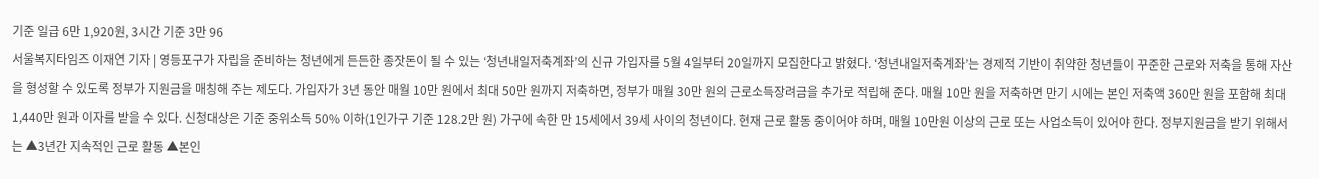기준 일급 6만 1,920원, 3시간 기준 3만 96
서울복지타임즈 이재연 기자 | 영등포구가 자립을 준비하는 청년에게 든든한 종잣돈이 될 수 있는 ‘청년내일저축계좌’의 신규 가입자를 5월 4일부터 20일까지 모집한다고 밝혔다. ‘청년내일저축계좌’는 경제적 기반이 취약한 청년들이 꾸준한 근로와 저축을 통해 자산을 형성할 수 있도록 정부가 지원금을 매칭해 주는 제도다. 가입자가 3년 동안 매월 10만 원에서 최대 50만 원까지 저축하면, 정부가 매월 30만 원의 근로소득장려금을 추가로 적립해 준다. 매월 10만 원을 저축하면 만기 시에는 본인 저축액 360만 원을 포함해 최대 1,440만 원과 이자를 받을 수 있다. 신청대상은 기준 중위소득 50% 이하(1인가구 기준 128.2만 원) 가구에 속한 만 15세에서 39세 사이의 청년이다. 현재 근로 활동 중이어야 하며, 매월 10만원 이상의 근로 또는 사업소득이 있어야 한다. 정부지원금을 받기 위해서는 ▲3년간 지속적인 근로 활동 ▲본인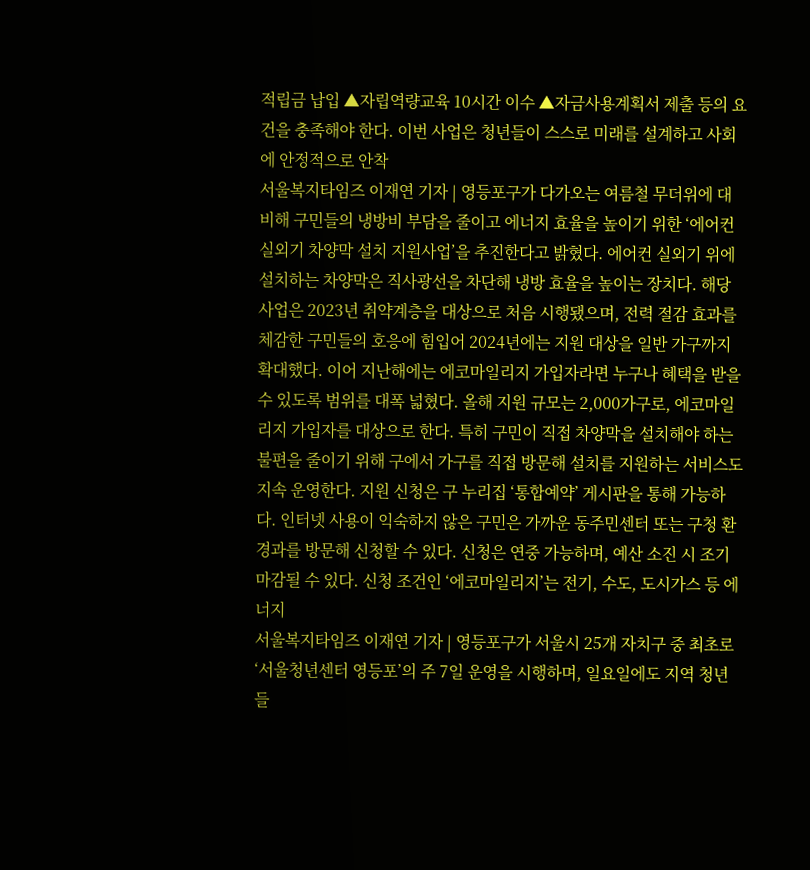적립금 납입 ▲자립역량교육 10시간 이수 ▲자금사용계획서 제출 등의 요건을 충족해야 한다. 이번 사업은 청년들이 스스로 미래를 설계하고 사회에 안정적으로 안착
서울복지타임즈 이재연 기자 | 영등포구가 다가오는 여름철 무더위에 대비해 구민들의 냉방비 부담을 줄이고 에너지 효율을 높이기 위한 ‘에어컨 실외기 차양막 설치 지원사업’을 추진한다고 밝혔다. 에어컨 실외기 위에 설치하는 차양막은 직사광선을 차단해 냉방 효율을 높이는 장치다. 해당 사업은 2023년 취약계층을 대상으로 처음 시행됐으며, 전력 절감 효과를 체감한 구민들의 호응에 힘입어 2024년에는 지원 대상을 일반 가구까지 확대했다. 이어 지난해에는 에코마일리지 가입자라면 누구나 혜택을 받을 수 있도록 범위를 대폭 넓혔다. 올해 지원 규모는 2,000가구로, 에코마일리지 가입자를 대상으로 한다. 특히 구민이 직접 차양막을 설치해야 하는 불편을 줄이기 위해 구에서 가구를 직접 방문해 설치를 지원하는 서비스도 지속 운영한다. 지원 신청은 구 누리집 ‘통합예약’ 게시판을 통해 가능하다. 인터넷 사용이 익숙하지 않은 구민은 가까운 동주민센터 또는 구청 환경과를 방문해 신청할 수 있다. 신청은 연중 가능하며, 예산 소진 시 조기 마감될 수 있다. 신청 조건인 ‘에코마일리지’는 전기, 수도, 도시가스 등 에너지
서울복지타임즈 이재연 기자 | 영등포구가 서울시 25개 자치구 중 최초로 ‘서울청년센터 영등포’의 주 7일 운영을 시행하며, 일요일에도 지역 청년들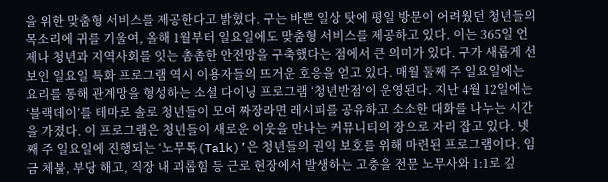을 위한 맞춤형 서비스를 제공한다고 밝혔다. 구는 바쁜 일상 탓에 평일 방문이 어려웠던 청년들의 목소리에 귀를 기울여, 올해 1월부터 일요일에도 맞춤형 서비스를 제공하고 있다. 이는 365일 언제나 청년과 지역사회를 잇는 촘촘한 안전망을 구축했다는 점에서 큰 의미가 있다. 구가 새롭게 선보인 일요일 특화 프로그램 역시 이용자들의 뜨거운 호응을 얻고 있다. 매월 둘째 주 일요일에는 요리를 통해 관계망을 형성하는 소셜 다이닝 프로그램 ‘청년반점’이 운영된다. 지난 4월 12일에는 ‘블랙데이’를 테마로 솔로 청년들이 모여 짜장라면 레시피를 공유하고 소소한 대화를 나누는 시간을 가졌다. 이 프로그램은 청년들이 새로운 이웃을 만나는 커뮤니티의 장으로 자리 잡고 있다. 넷째 주 일요일에 진행되는 ‘노무톡(Talk)’은 청년들의 권익 보호를 위해 마련된 프로그램이다. 임금 체불, 부당 해고, 직장 내 괴롭힘 등 근로 현장에서 발생하는 고충을 전문 노무사와 1:1로 깊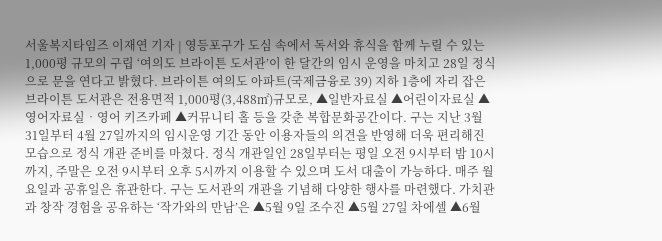서울복지타임즈 이재연 기자 | 영등포구가 도심 속에서 독서와 휴식을 함께 누릴 수 있는 1,000평 규모의 구립 ‘여의도 브라이튼 도서관’이 한 달간의 임시 운영을 마치고 28일 정식으로 문을 연다고 밝혔다. 브라이튼 여의도 아파트(국제금융로 39) 지하 1층에 자리 잡은 브라이튼 도서관은 전용면적 1,000평(3,488㎡)규모로, ▲일반자료실 ▲어린이자료실 ▲영어자료실‧영어 키즈카페 ▲커뮤니티 홀 등을 갖춘 복합문화공간이다. 구는 지난 3월 31일부터 4월 27일까지의 임시운영 기간 동안 이용자들의 의견을 반영해 더욱 편리해진 모습으로 정식 개관 준비를 마쳤다. 정식 개관일인 28일부터는 평일 오전 9시부터 밤 10시까지, 주말은 오전 9시부터 오후 5시까지 이용할 수 있으며 도서 대출이 가능하다. 매주 월요일과 공휴일은 휴관한다. 구는 도서관의 개관을 기념해 다양한 행사를 마련했다. 가치관과 창작 경험을 공유하는 ‘작가와의 만남’은 ▲5월 9일 조수진 ▲5월 27일 차에셀 ▲6월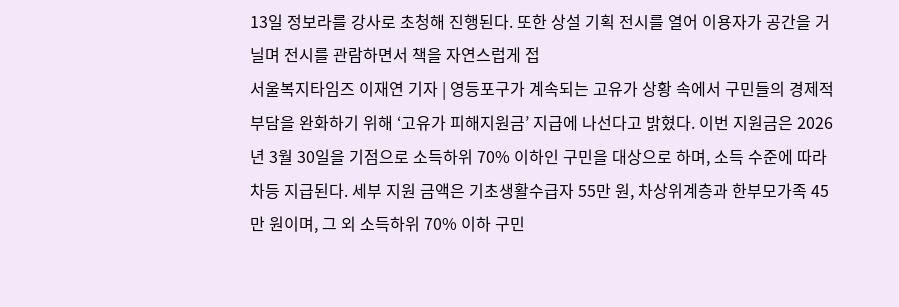13일 정보라를 강사로 초청해 진행된다. 또한 상설 기획 전시를 열어 이용자가 공간을 거닐며 전시를 관람하면서 책을 자연스럽게 접
서울복지타임즈 이재연 기자 | 영등포구가 계속되는 고유가 상황 속에서 구민들의 경제적 부담을 완화하기 위해 ‘고유가 피해지원금’ 지급에 나선다고 밝혔다. 이번 지원금은 2026년 3월 30일을 기점으로 소득하위 70% 이하인 구민을 대상으로 하며, 소득 수준에 따라 차등 지급된다. 세부 지원 금액은 기초생활수급자 55만 원, 차상위계층과 한부모가족 45만 원이며, 그 외 소득하위 70% 이하 구민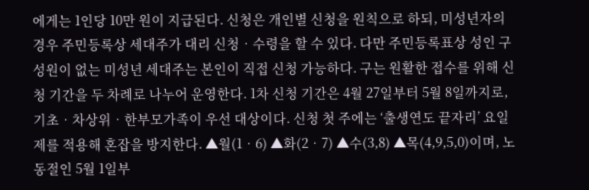에게는 1인당 10만 원이 지급된다. 신청은 개인별 신청을 원칙으로 하되, 미성년자의 경우 주민등록상 세대주가 대리 신청‧수령을 할 수 있다. 다만 주민등록표상 성인 구성원이 없는 미성년 세대주는 본인이 직접 신청 가능하다. 구는 원활한 접수를 위해 신청 기간을 두 차례로 나누어 운영한다. 1차 신청 기간은 4월 27일부터 5월 8일까지로, 기초‧차상위‧한부모가족이 우선 대상이다. 신청 첫 주에는 ‘출생연도 끝자리’ 요일제를 적용해 혼잡을 방지한다. ▲월(1‧6) ▲화(2‧7) ▲수(3,8) ▲목(4,9,5,0)이며, 노동절인 5월 1일부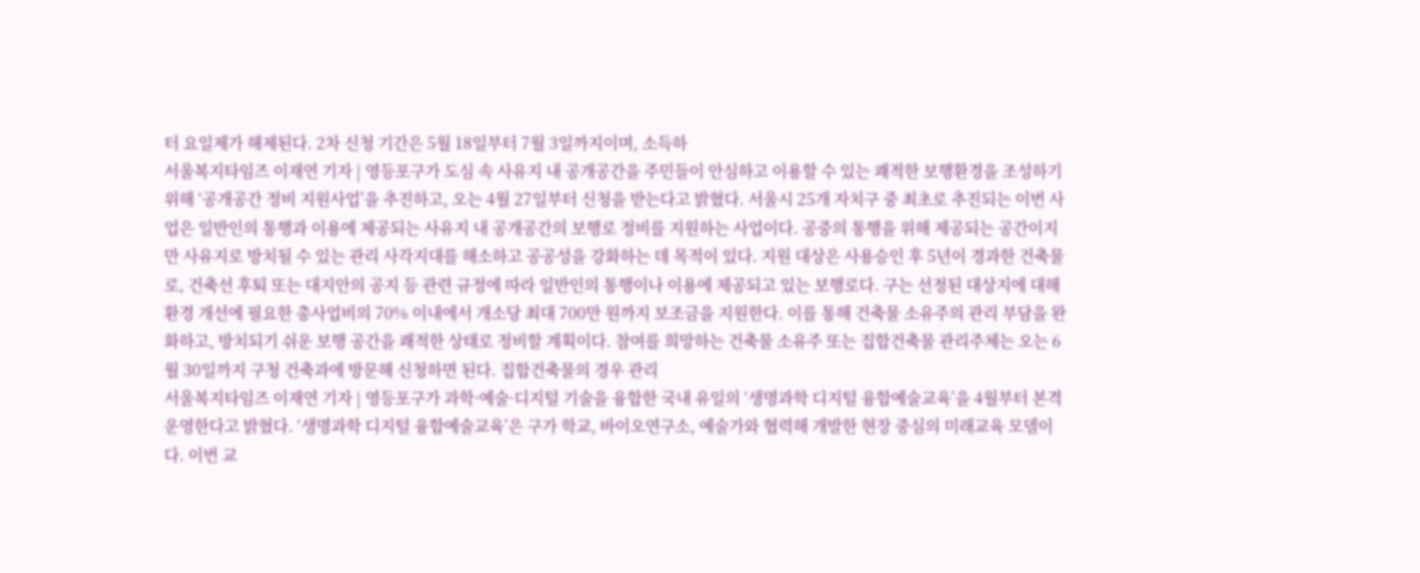터 요일제가 해제된다. 2차 신청 기간은 5월 18일부터 7월 3일까지이며, 소득하
서울복지타임즈 이재연 기자 | 영등포구가 도심 속 사유지 내 공개공간을 주민들이 안심하고 이용할 수 있는 쾌적한 보행환경을 조성하기 위해 ‘공개공간 정비 지원사업’을 추진하고, 오는 4월 27일부터 신청을 받는다고 밝혔다. 서울시 25개 자치구 중 최초로 추진되는 이번 사업은 일반인의 통행과 이용에 제공되는 사유지 내 공개공간의 보행로 정비를 지원하는 사업이다. 공중의 통행을 위해 제공되는 공간이지만 사유지로 방치될 수 있는 관리 사각지대를 해소하고 공공성을 강화하는 데 목적이 있다. 지원 대상은 사용승인 후 5년이 경과한 건축물로, 건축선 후퇴 또는 대지안의 공지 등 관련 규정에 따라 일반인의 통행이나 이용에 제공되고 있는 보행로다. 구는 선정된 대상지에 대해 환경 개선에 필요한 총사업비의 70% 이내에서 개소당 최대 700만 원까지 보조금을 지원한다. 이를 통해 건축물 소유주의 관리 부담을 완화하고, 방치되기 쉬운 보행 공간을 쾌적한 상태로 정비할 계획이다. 참여를 희망하는 건축물 소유주 또는 집합건축물 관리주체는 오는 6월 30일까지 구청 건축과에 방문해 신청하면 된다. 집합건축물의 경우 관리
서울복지타임즈 이재연 기자 | 영등포구가 과학·예술·디지털 기술을 융합한 국내 유일의 ‘생명과학 디지털 융합예술교육’을 4월부터 본격 운영한다고 밝혔다. ‘생명과학 디지털 융합예술교육’은 구가 학교, 바이오연구소, 예술가와 협력해 개발한 현장 중심의 미래교육 모델이다. 이번 교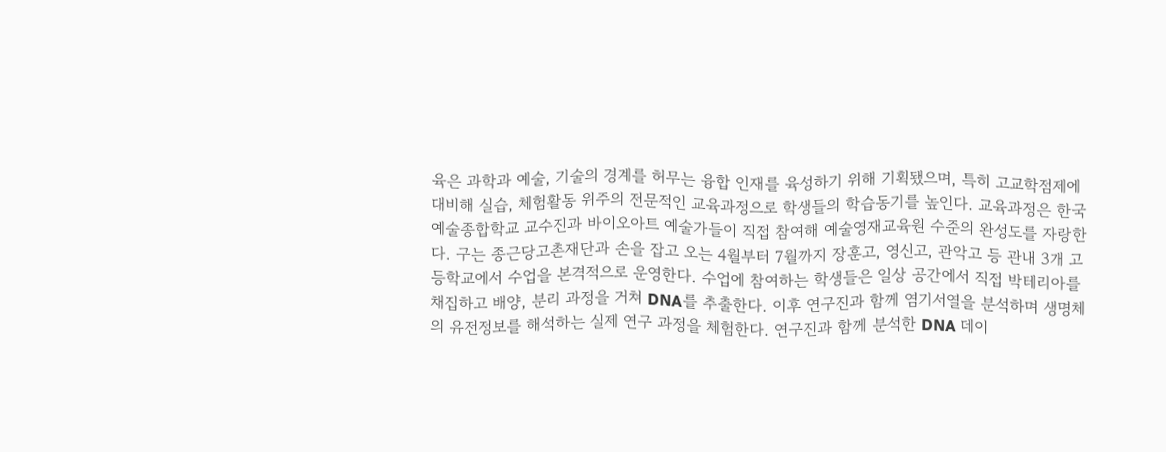육은 과학과 예술, 기술의 경계를 허무는 융합 인재를 육성하기 위해 기획됐으며, 특히 고교학점제에 대비해 실습, 체험활동 위주의 전문적인 교육과정으로 학생들의 학습동기를 높인다. 교육과정은 한국예술종합학교 교수진과 바이오아트 예술가들이 직접 참여해 예술영재교육원 수준의 완성도를 자랑한다. 구는 종근당고촌재단과 손을 잡고 오는 4월부터 7월까지 장훈고, 영신고, 관악고 등 관내 3개 고등학교에서 수업을 본격적으로 운영한다. 수업에 참여하는 학생들은 일상 공간에서 직접 박테리아를 채집하고 배양, 분리 과정을 거쳐 DNA를 추출한다. 이후 연구진과 함께 염기서열을 분석하며 생명체의 유전정보를 해석하는 실제 연구 과정을 체험한다. 연구진과 함께 분석한 DNA 데이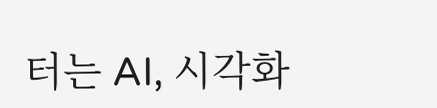터는 AI, 시각화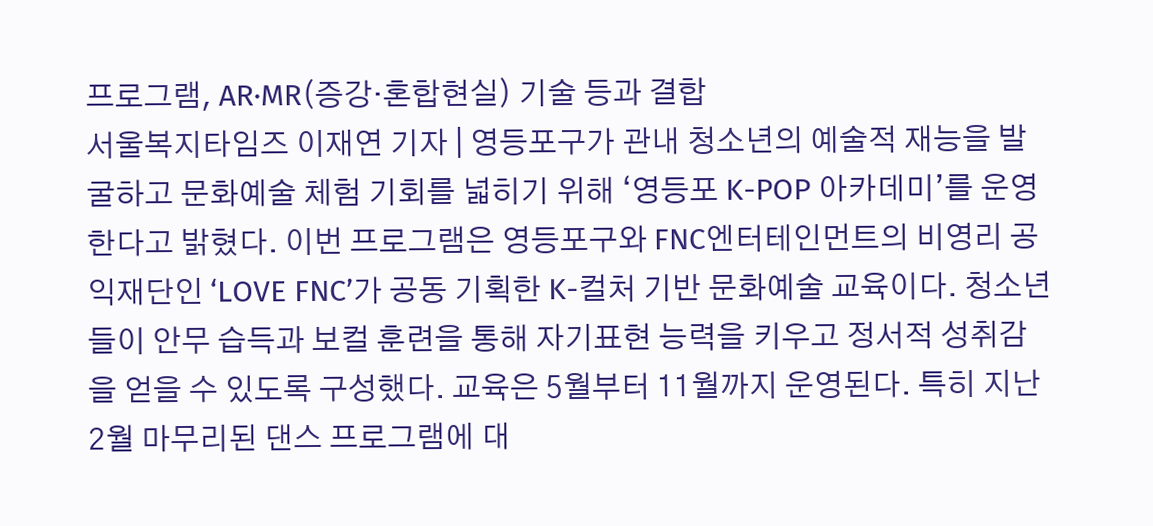프로그램, AR·MR(증강·혼합현실) 기술 등과 결합
서울복지타임즈 이재연 기자 | 영등포구가 관내 청소년의 예술적 재능을 발굴하고 문화예술 체험 기회를 넓히기 위해 ‘영등포 K-POP 아카데미’를 운영한다고 밝혔다. 이번 프로그램은 영등포구와 FNC엔터테인먼트의 비영리 공익재단인 ‘LOVE FNC’가 공동 기획한 K-컬처 기반 문화예술 교육이다. 청소년들이 안무 습득과 보컬 훈련을 통해 자기표현 능력을 키우고 정서적 성취감을 얻을 수 있도록 구성했다. 교육은 5월부터 11월까지 운영된다. 특히 지난 2월 마무리된 댄스 프로그램에 대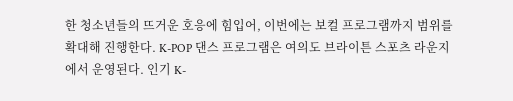한 청소년들의 뜨거운 호응에 힘입어, 이번에는 보컬 프로그램까지 범위를 확대해 진행한다. K-POP 댄스 프로그램은 여의도 브라이튼 스포츠 라운지에서 운영된다. 인기 K-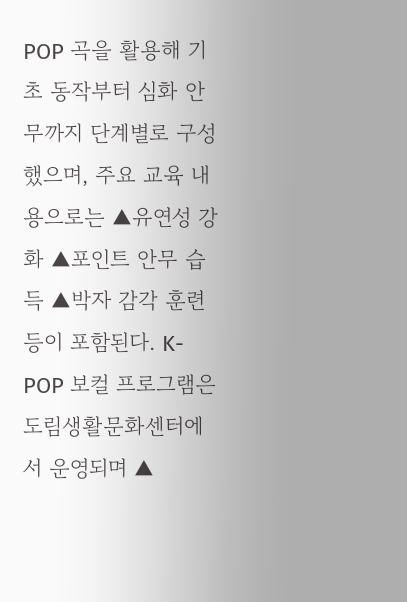POP 곡을 활용해 기초 동작부터 심화 안무까지 단계별로 구성했으며, 주요 교육 내용으로는 ▲유연성 강화 ▲포인트 안무 습득 ▲박자 감각 훈련 등이 포함된다. K-POP 보컬 프로그램은 도림생활문화센터에서 운영되며 ▲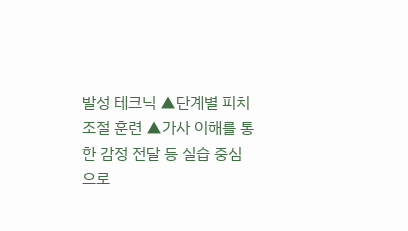발성 테크닉 ▲단계별 피치 조절 훈련 ▲가사 이해를 통한 감정 전달 등 실습 중심으로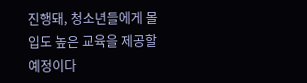진행돼, 청소년들에게 몰입도 높은 교육을 제공할 예정이다